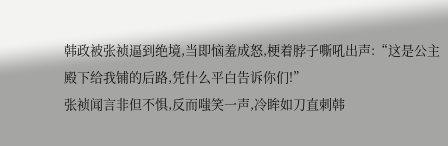韩政被张祯逼到绝境,当即恼羞成怒,梗着脖子嘶吼出声:“这是公主殿下给我铺的后路,凭什么平白告诉你们!”
张祯闻言非但不惧,反而嗤笑一声,冷眸如刀直刺韩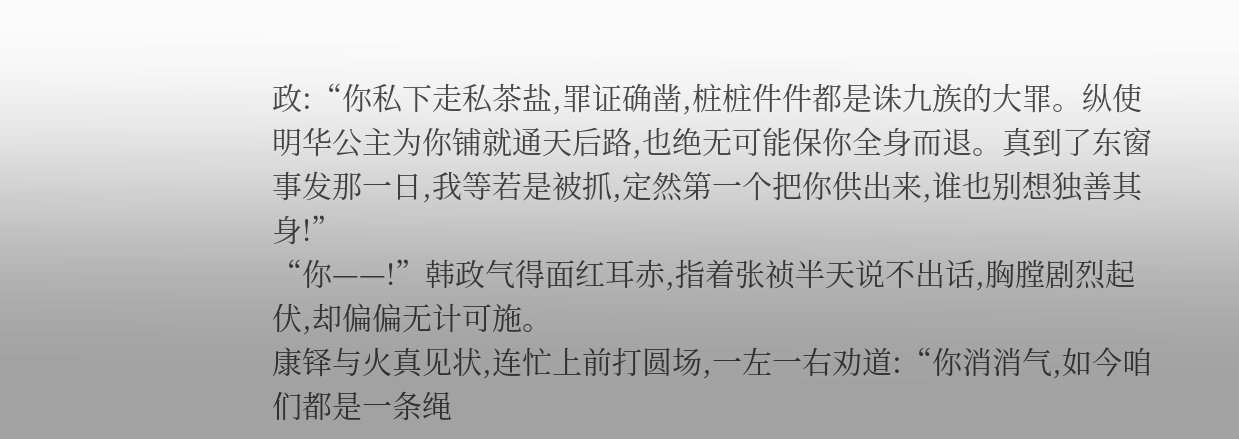政:“你私下走私茶盐,罪证确凿,桩桩件件都是诛九族的大罪。纵使明华公主为你铺就通天后路,也绝无可能保你全身而退。真到了东窗事发那一日,我等若是被抓,定然第一个把你供出来,谁也别想独善其身!”
“你——!”韩政气得面红耳赤,指着张祯半天说不出话,胸膛剧烈起伏,却偏偏无计可施。
康铎与火真见状,连忙上前打圆场,一左一右劝道:“你消消气,如今咱们都是一条绳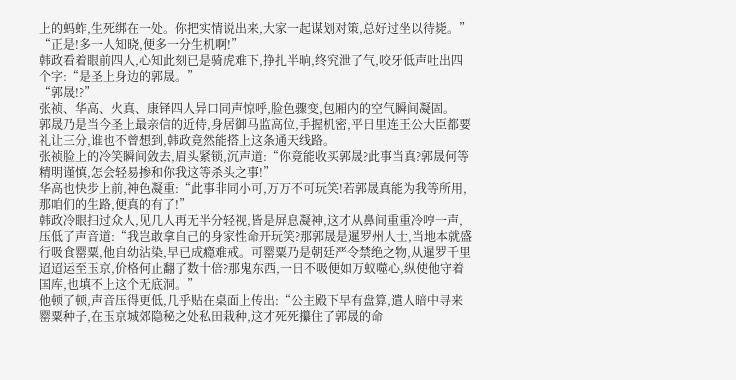上的蚂蚱,生死绑在一处。你把实情说出来,大家一起谋划对策,总好过坐以待毙。”
“正是!多一人知晓,便多一分生机啊!”
韩政看着眼前四人,心知此刻已是骑虎难下,挣扎半晌,终究泄了气,咬牙低声吐出四个字:“是圣上身边的郭晟。”
“郭晟!?”
张祯、华高、火真、康铎四人异口同声惊呼,脸色骤变,包厢内的空气瞬间凝固。
郭晟乃是当今圣上最亲信的近侍,身居御马监高位,手握机密,平日里连王公大臣都要礼让三分,谁也不曾想到,韩政竟然能搭上这条通天线路。
张祯脸上的冷笑瞬间敛去,眉头紧锁,沉声道:“你竟能收买郭晟?此事当真?郭晟何等精明谨慎,怎会轻易掺和你我这等杀头之事!”
华高也快步上前,神色凝重:“此事非同小可,万万不可玩笑!若郭晟真能为我等所用,那咱们的生路,便真的有了!”
韩政冷眼扫过众人,见几人再无半分轻视,皆是屏息凝神,这才从鼻间重重冷哼一声,压低了声音道:“我岂敢拿自己的身家性命开玩笑?那郭晟是暹罗州人士,当地本就盛行吸食罂粟,他自幼沾染,早已成瘾难戒。可罂粟乃是朝廷严令禁绝之物,从暹罗千里迢迢运至玉京,价格何止翻了数十倍?那鬼东西,一日不吸便如万蚁噬心,纵使他守着国库,也填不上这个无底洞。”
他顿了顿,声音压得更低,几乎贴在桌面上传出:“公主殿下早有盘算,遣人暗中寻来罂粟种子,在玉京城郊隐秘之处私田栽种,这才死死攥住了郭晟的命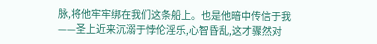脉,将他牢牢绑在我们这条船上。也是他暗中传信于我——圣上近来沉溺于悖伦淫乐,心智昏乱,这才骤然对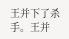王并下了杀手。王并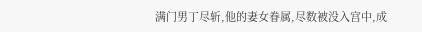满门男丁尽斩,他的妻女眷属,尽数被没入宫中,成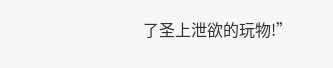了圣上泄欲的玩物!”